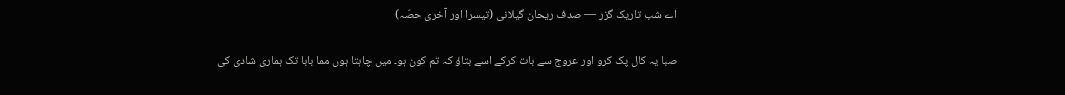اے شب تاریک گزر — صدف ریحان گیلانی (تیسرا اور آخری حصّہ)

صبا یہ کال پک کرو اور عروج سے بات کرکے اسے بتاؤ کہ تم کون ہو۔ میں چاہتا ہوں مما بابا تک ہماری شادی کی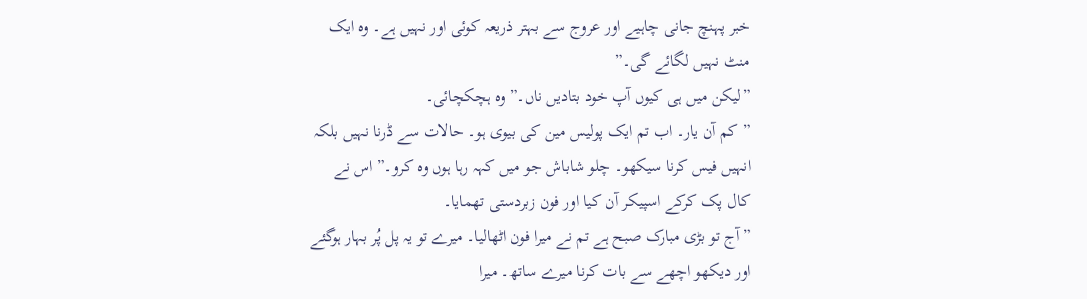خبر پہنچ جانی چاہیے اور عروج سے بہتر ذریعہ کوئی اور نہیں ہے۔ وہ ایک منٹ نہیں لگائے گی۔”
”لیکن میں ہی کیوں آپ خود بتادیں ناں۔” وہ ہچکچائی۔
”کم آن یار۔ اب تم ایک پولیس مین کی بیوی ہو۔ حالات سے ڈرنا نہیں بلکہ انہیں فیس کرنا سیکھو۔ چلو شاباش جو میں کہہ رہا ہوں وہ کرو۔” اس نے کال پک کرکے اسپیکر آن کیا اور فون زبردستی تھمایا۔
”آج تو بڑی مبارک صبح ہے تم نے میرا فون اٹھالیا۔ میرے تو یہ پل پُر بہار ہوگئے اور دیکھو اچھے سے بات کرنا میرے ساتھ۔ میرا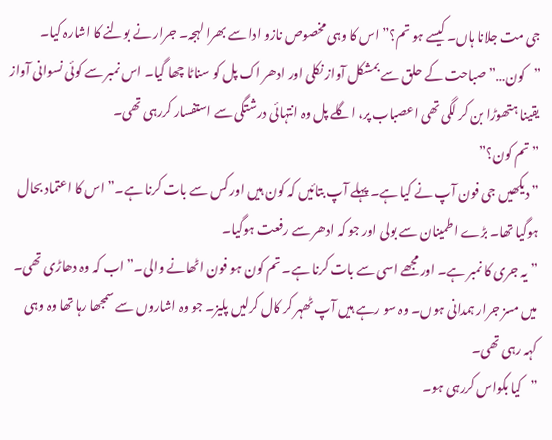جی مت جلانا ہاں۔ کیسے ہو تم؟” اس کا وہی مخصوص نازو ادا سے بھرا لہجہ۔ جرار نے بولنے کا اشارہ کیا۔
”کون…” صباحت کے حلق سے بمشکل آواز نکلی اور ادھر اک پل کو سناٹا چھا گیا۔ اس نمبر سے کوئی نسوانی آواز یقینا ہتھوڑا بن کر لگی تھی اعصباب پر، اگلے پل وہ انتہائی درشتگی سے استفسار کررہی تھی۔
”تم کون؟”
”دیکھیں جی فون آپ نے کیا ہے۔ پہلے آپ بتائیں کہ کون ہیں اور کس سے بات کرنا ہے۔” اس کا اعتماد بحال ہوگیا تھا۔ بڑے اطمینان سے بولی اور جو کہ ادھر سے رفعت ہوگیا۔
”یہ جری کا نمبر ہے۔ اور مجھے اسی سے بات کرنا ہے۔ تم کون ہو فون اٹھانے والی۔” اب کہ وہ دھاڑی تھی۔
میں مسز جرار ہمدانی ہوں۔ وہ سو رہے ہیں آپ ٹھہر کر کال کرلیں پلیز۔ جو وہ اشاروں سے سمجھا رہا تھا وہ وہی کہہ رہی تھی۔
”کیا بکواس کررہی ہو۔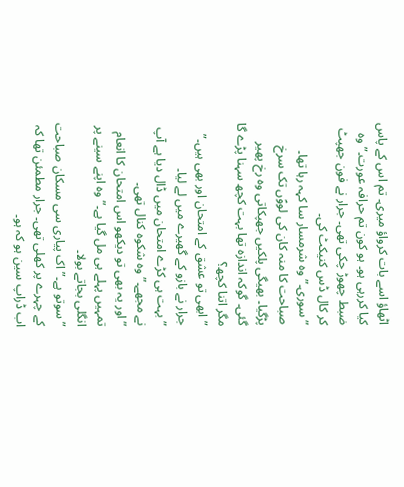اٹھاؤ اسے بات کرواؤ میری۔ تم اس کے پاس کیا کررہی ہو۔ ہو کون تم حرافہ عورت۔” وہ ضبط چھوڑ چکی تھی۔ جرار نے فون جھپٹ کر کال ڈس کنیکٹ کی۔
”سوری۔” وہ شرمسار سا کہہ رہا تھا۔ صباحت کا منہ کان کی لووؑں تک سرخ پڑگیا۔ بھیگی پلکیں جھپکاتی وہ رخ پھیر گئی۔ گوکہ اندازہ تھا بہت کچھ سہنا پڑے گا مگر اتنا کچھ؟
”ابھی تو عشق کے امتحان اور بھی ہیں۔” جرار نے بازو کے گھیرے میں لے لیا۔
”بہت ہی کڑے امتحان میں ڈال دیا ہے آپ نے مجھے۔” وہ شکوہ کنال تھی۔
”اور یہ بھی تو دیکھو اس امتحان کا انعام تمہیں پہلے ہی مل گیا ہے۔” وہ اپنے سینے پر انگلی بجاتے بولا۔
”سوتو ہے۔” اک پیاری سی مسکان صباحت کے چہرے پر کھلی تھی۔ جرار مطمئن تھا کہ اب ڈراپ سین ہو کہ ہو۔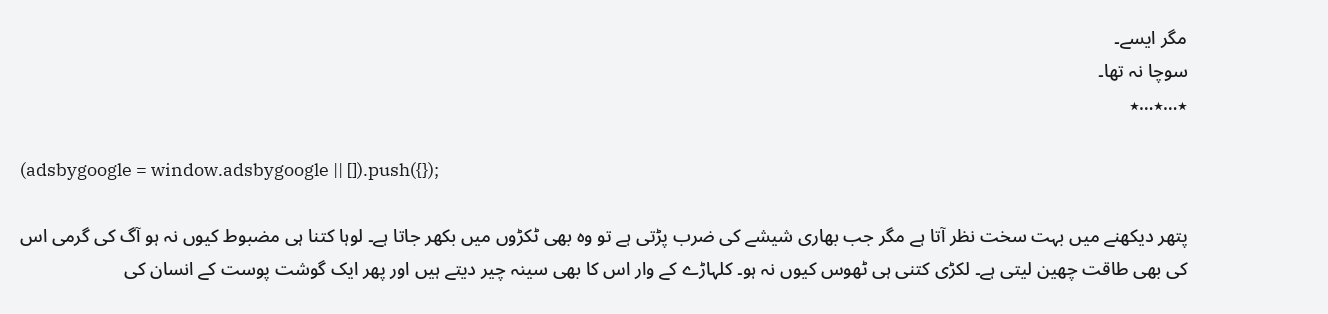مگر ایسے۔
سوچا نہ تھا۔
٭…٭…٭

(adsbygoogle = window.adsbygoogle || []).push({});

پتھر دیکھنے میں بہت سخت نظر آتا ہے مگر جب بھاری شیشے کی ضرب پڑتی ہے تو وہ بھی ٹکڑوں میں بکھر جاتا ہے۔ لوہا کتنا ہی مضبوط کیوں نہ ہو آگ کی گرمی اس کی بھی طاقت چھین لیتی ہے۔ لکڑی کتنی ہی ٹھوس کیوں نہ ہو۔ کلہاڑے کے وار اس کا بھی سینہ چیر دیتے ہیں اور پھر ایک گوشت پوست کے انسان کی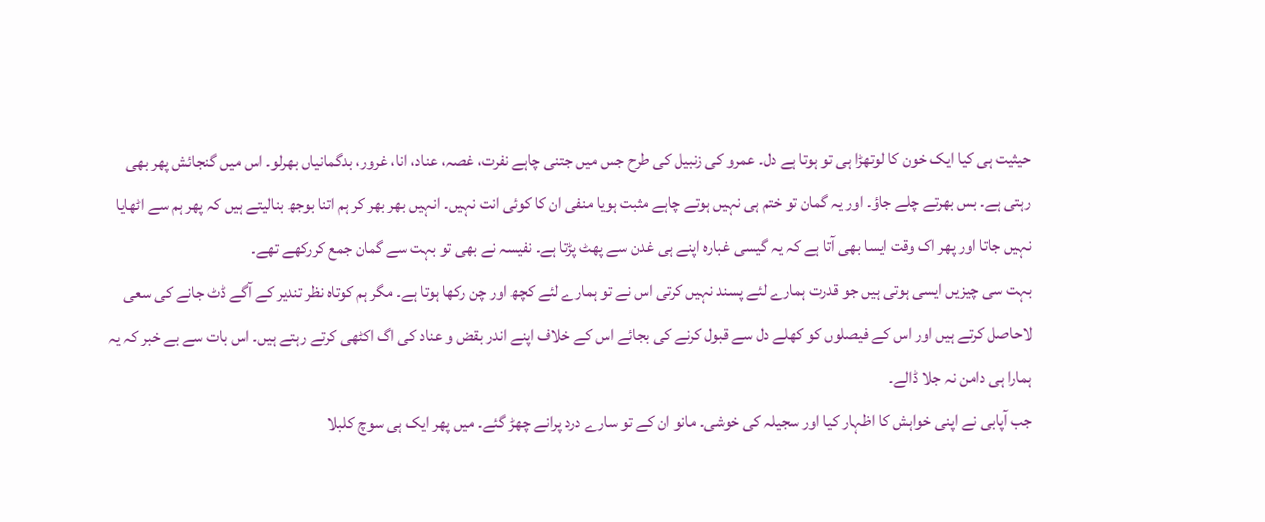حیثیت ہی کیا ایک خون کا لوتھڑا ہی تو ہوتا ہے دل۔ عمرو کی زنبیل کی طرح جس میں جتنی چاہے نفرت، غصہ، عناد، انا، غرور، بدگمانیاں بھرلو۔ اس میں گنجائش پھر بھی رہتی ہے۔ بس بھرتے چلے جاؤ۔ اور یہ گمان تو ختم ہی نہیں ہوتے چاہے مثبت ہویا منفی ان کا کوئی انت نہیں۔ انہیں بھر بھر کر ہم اتنا بوجھ بنالیتے ہیں کہ پھر ہم سے اٹھایا نہیں جاتا اور پھر اک وقت ایسا بھی آتا ہے کہ یہ گیسی غبارہ اپنے ہی غدن سے پھٹ پڑتا ہے۔ نفیسہ نے بھی تو بہت سے گمان جمع کررکھے تھے۔
بہت سی چیزیں ایسی ہوتی ہیں جو قدرت ہمارے لئے پسند نہیں کرتی اس نے تو ہمارے لئے کچھ اور چن رکھا ہوتا ہے۔ مگر ہم کوتاہ نظر تندیر کے آگے ڈٹ جانے کی سعی لاحاصل کرتے ہیں اور اس کے فیصلوں کو کھلے دل سے قبول کرنے کی بجائے اس کے خلاف اپنے اندر بقض و عناد کی اگ اکٹھی کرتے رہتے ہیں۔ اس بات سے بے خبر کہ یہ ہمارا ہی دامن نہ جلا ڈالے۔
جب آپابی نے اپنی خواہش کا اظہار کیا اور سجیلہ کی خوشی۔ مانو ان کے تو سارے درد پرانے چھڑ گئے۔ میں پھر ایک ہی سوچ کلبلا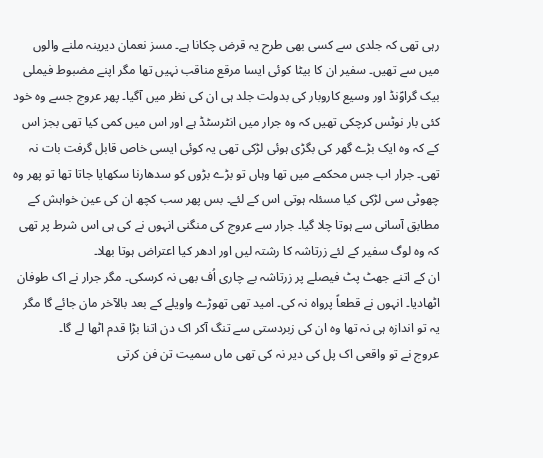رہی تھی کہ جلدی سے کسی بھی طرح یہ قرض چکانا ہے۔ مسز نعمان دیرینہ ملنے والوں میں سے تھیں۔ سفیر ان کا بیٹا کوئی ایسا مرقع مناقب نہیں تھا مگر اپنے مضبوط فیملی بیک گراوؑنڈ اور وسیع کاروبار کی بدولت جلد ہی ان کی نظر میں آگیا۔ پھر عروج جسے وہ خود کئی بار نوٹس کرچکی تھیں کہ وہ جرار میں انٹرسٹڈ ہے اور اس میں کمی کیا تھی بجز اس کے کہ وہ ایک بڑے گھر کی بگڑی ہوئی لڑکی تھی یہ کوئی ایسی خاص قابل گرفت بات نہ تھی۔ جرار اب جس محکمے میں تھا وہاں تو بڑے بڑوں کو سدھارنا سکھایا جاتا تھا تو پھر وہ چھوٹی سی لڑکی کیا مسئلہ ہوتی اس کے لئے۔ بس پھر سب کچھ ان کی عین خواہش کے مطابق آسانی سے ہوتا چلا گیا۔ جرار سے عروج کی منگنی انہوں نے کی ہی اس شرط پر تھی کہ وہ لوگ سفیر کے لئے زرتاشہ کا رشتہ لیں اور ادھر کیا اعتراض ہوتا بھلا۔
ان کے اتنے جھٹ پٹ فیصلے پر زرتاشہ بے چاری اُف بھی نہ کرسکی۔ مگر جرار نے اک طوفان اٹھادیا۔ انہوں نے قطعاً پرواہ نہ کی۔ امید تھی تھوڑے واویلے کے بعد بالآخر مان جائے گا مگر یہ تو اندازہ ہی نہ تھا وہ ان کی زبردستی سے تنگ آکر اک دن اتنا بڑا قدم اٹھا لے گا۔
عروج نے تو واقعی اک پل کی دیر نہ کی تھی ماں سمیت تن فن کرتی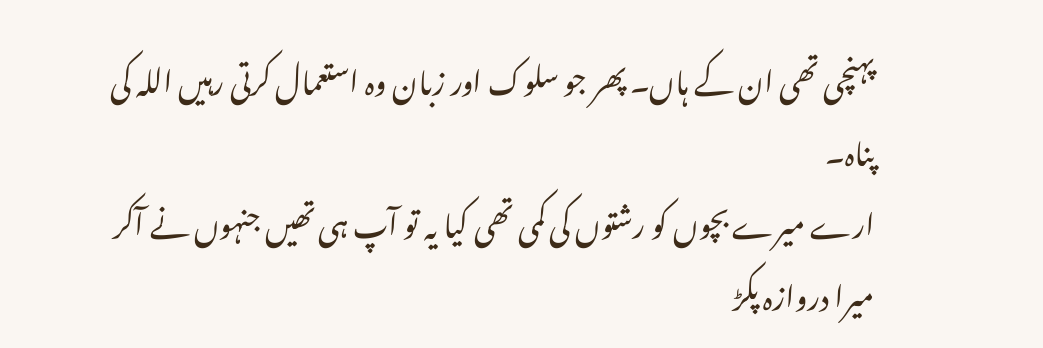پہنچی تھی ان کے ہاں۔ پھر جو سلوک اور زبان وہ استعمال کرتی رہیں اللہ کی پناہ۔
ارے میرے بچوں کو رشتوں کی کمی تھی کیا یہ تو آپ ہی تھیں جنہوں نے آکر میرا دروازہ پکڑ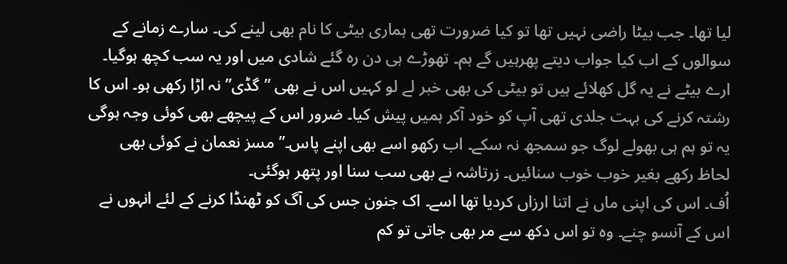لیا تھا۔ جب بیٹا راضی نہیں تھا تو کیا ضرورت تھی ہماری بیٹی کا نام بھی لینے کی۔ سارے زمانے کے سوالوں کے اب کیا جواب دیتے پھرہیں گے ہم۔ تھوڑے ہی دن رہ گئے شادی میں اور یہ سب کچھ ہوگیا۔ ارے بیٹے نے یہ گل کھلائے ہیں تو بیٹی کی بھی خبر لے لو کہیں اس نے بھی ”گڈی” نہ اڑا رکھی ہو۔ اس کا رشتہ کرنے کی بہت جلدی تھی آپ کو خود آکر ہمیں پیش کیا۔ ضرور اس کے پیچھے بھی کوئی وجہ ہوگی یہ تو ہم ہی بھولے لوگ جو سمجھ نہ سکے۔ اب رکھو اسے بھی اپنے پاس۔” مسز نعمان نے کوئی بھی لحاظ رکھے بغیر خوب خوب سنائیں۔ زرتاشہ نے بھی سب سنا اور پتھر ہوگئی۔
اُف۔ اس کی اپنی ماں نے اتنا ارزاں کردیا تھا اسے۔ اک جنون جس کی آگ کو ٹھنڈا کرنے کے لئے انہوں نے اس کے آنسو چنے۔ وہ تو اس دکھ سے مر بھی جاتی تو کم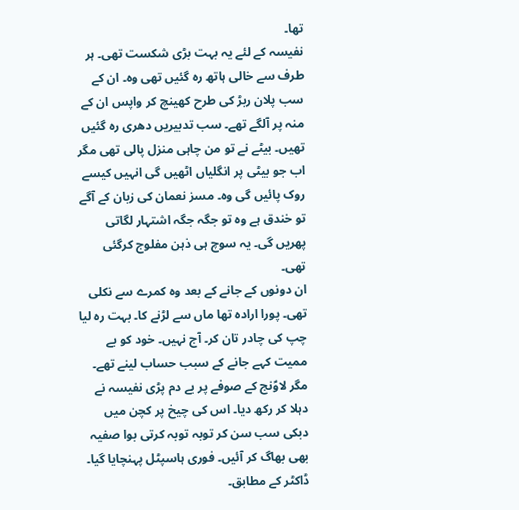تھا۔
نفیسہ کے لئے یہ بہت بڑی شکست تھی۔ ہر طرف سے خالی ہاتھ رہ گئیں تھی وہ۔ ان کے سب پلان ربڑ کی طرح کھینچ کر واپس ان کے منہ پر آلگے تھے۔ سب تدبیریں دھری رہ گئیں تھیں۔ بیٹے نے تو من چاہی منزل پالی تھی مگر اب جو بیٹی پر انگلیاں اٹھیں گی انہیں کیسے روک پائیں گی وہ۔ مسز نعمان کی زبان کے آگے تو خندق ہے وہ تو جگہ جگہ اشتہار لگاتی پھریں گی۔ یہ سوچ ہی ذہن مفلوج کرگئی تھی۔
ان دونوں کے جانے کے بعد وہ کمرے سے نکلی تھی۔ پورا ارادہ تھا ماں سے لڑنے کا۔ بہت رہ لیا چپ کی چادر تان کر۔ آج نہیں۔ خود کو بے ممیت کہے جانے کے سبب حساب لینے تھے۔ مگر لاوؑنج کے صوفے پر بے دم پڑی نفیسہ نے دہلا کر رکھ دیا۔ اس کی چیخ پر کچن میں دبکی سب سن کر توبہ توبہ کرتی بوا صفیہ بھی بھاگ کر آئیں۔ فوری ہاسپٹل پہنچایا گیا۔ ڈاکٹر کے مطابق۔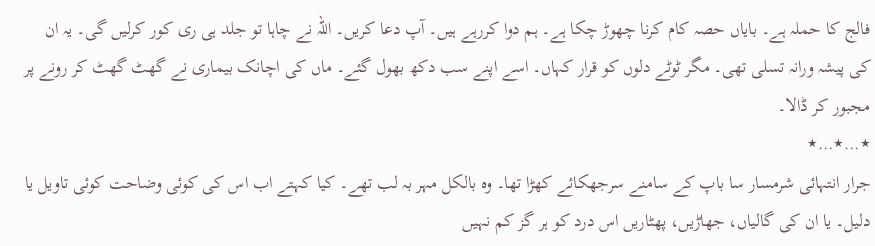فالج کا حملہ ہے۔ بایاں حصہ کام کرنا چھوڑ چکا ہے۔ ہم دوا کررہے ہیں۔ آپ دعا کریں۔ اللہ نے چاہا تو جلد ہی ری کور کرلیں گی۔ یہ ان کی پیشہ ورانہ تسلی تھی۔ مگر ٹوٹے دلوں کو قرار کہاں۔ اسے اپنے سب دکھ بھول گئے۔ ماں کی اچانک بیماری نے گھٹ گھٹ کر رونے پر مجبور کر ڈالا۔
٭…٭…٭
جرار انتہائی شرمسار سا باپ کے سامنے سرجھکائے کھڑا تھا۔ وہ بالکل مہر بہ لب تھے۔ کیا کہتے اب اس کی کوئی وضاحت کوئی تاویل یا دلیل۔ یا ان کی گالیاں، جھاڑیں، پھٹاریں اس درد کو ہر گز کم نہیں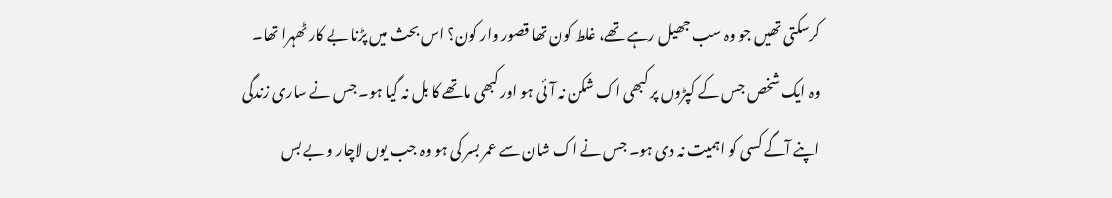کرسکتی تھیں جو وہ سب جھیل رہے تھے، غلط کون تھا قصور وار کون؟ اس بحث میں پڑنا بے کار ٹھہرا تھا۔
وہ ایک شخص جس کے کپڑوں پر کبھی اک شکن نہ آئی ہو اور کبھی ماتھے کا بل نہ گیا ہو۔ جس نے ساری زندگی اپنے آگے کسی کو اہمیت نہ دی ہو۔ جس نے اک شان سے عمر بسر کی ہو وہ جب یوں لاچار و بے بس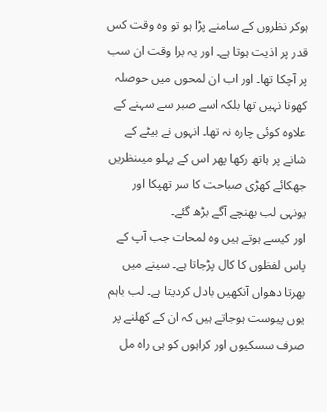ہوکر نظروں کے سامنے پڑا ہو تو وہ وقت کس قدر پر اذیت ہوتا ہے۔ اور یہ برا وقت ان سب پر آچکا تھا۔ اور اب ان لمحوں میں حوصلہ کھونا نہیں تھا بلکہ اسے صبر سے سہنے کے علاوہ کوئی چارہ نہ تھا۔ انہوں نے بیٹے کے شانے پر ہاتھ رکھا پھر اس کے پہلو میںنظریں جھکائے کھڑی صباحت کا سر تھپکا اور یونہی لب بھنچے آگے بڑھ گئے۔
اور کیسے ہوتے ہیں وہ لمحات جب آپ کے پاس لفظوں کا کال پڑجاتا ہے۔ سینے میں بھرتا دھواں آنکھیں بادل کردیتا ہے۔ لب باہم یوں پیوست ہوجاتے ہیں کہ ان کے کھلنے پر صرف سسکیوں اور کراہوں کو ہی راہ مل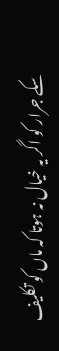سکے جرار کو اگر یہ خیال نہ ہوتا کہ ماں کو تکلیف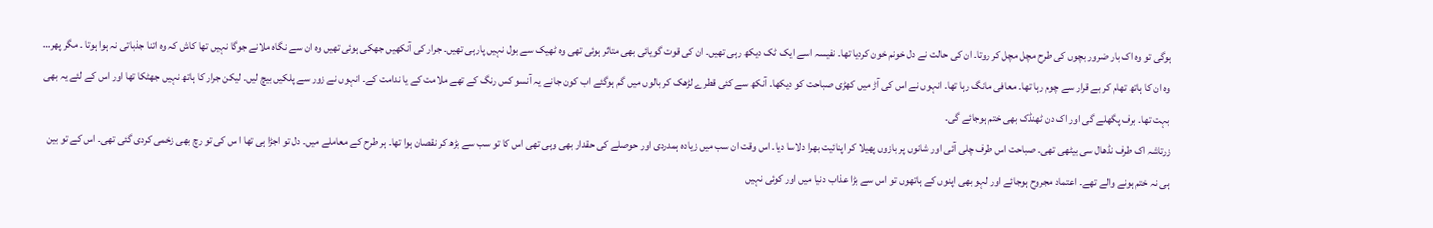ہوگی تو وہ اک بار ضرور بچوں کی طرح مچل مچل کر روتا۔ ان کی حالت نے دل خونم خون کردیا تھا۔ نفیسہ اسے ایک ٹک دیکھ رہی تھیں۔ ان کی قوت گویائی بھی متاثر ہوئی تھی وہ ٹھیک سے بول نہیں پارہی تھیں۔ جرار کی آنکھیں جھکی ہوئی تھیں وہ ان سے نگاہ ملانے جوگا نہیں تھا کاش کہ وہ اتنا جذباتی نہ ہوا ہوتا ۔ مگر پھر…
وہ ان کا ہاتھ تھام کر بے قرار سے چوم رہا تھا۔ معافی مانگ رہا تھا۔ انہوں نے اس کی آڑ میں کھڑی صباحت کو دیکھا۔ آنکھ سے کئی قطرے لڑھک کر بالوں میں گم ہوگئے اب کون جانے یہ آنسو کس رنگ کے تھے ملامت کے یا ندامت کے۔ انہوں نے زور سے پلکیں بیچ لیں۔ لیکن جرار کا ہاتھ نہیں جھٹکا تھا اور اس کے لئے یہ بھی بہت تھا۔ برف پگھلے گی اور اک دن ٹھنڈک بھی ختم ہوجائے گی۔
زرتاشہ اک طرف نڈھال سی بیٹھی تھی۔ صباحت اس طرف چلی آئی اور شانوں پر بازوں پھیلا کر اپنائیت بھرا دلاسا دیا۔ اس وقت ان سب میں زیادہ ہمدردی اور حوصلے کی حقدار بھی وہی تھی اس کا تو سب سے بڑھ کر نقصان ہوا تھا۔ ہر طرح کے معاملے میں۔ دل تو اجڑا ہی تھا ا س کی تو رچ بھی زخمی کردی گئی تھی۔ اس کے تو بین ہی نہ ختم ہونے والے تھے۔ اعتماد مجروح ہوجائے اور لہو بھی اپنوں کے ہاتھوں تو اس سے بڑا عذاب دنیا میں اور کوئی نہیں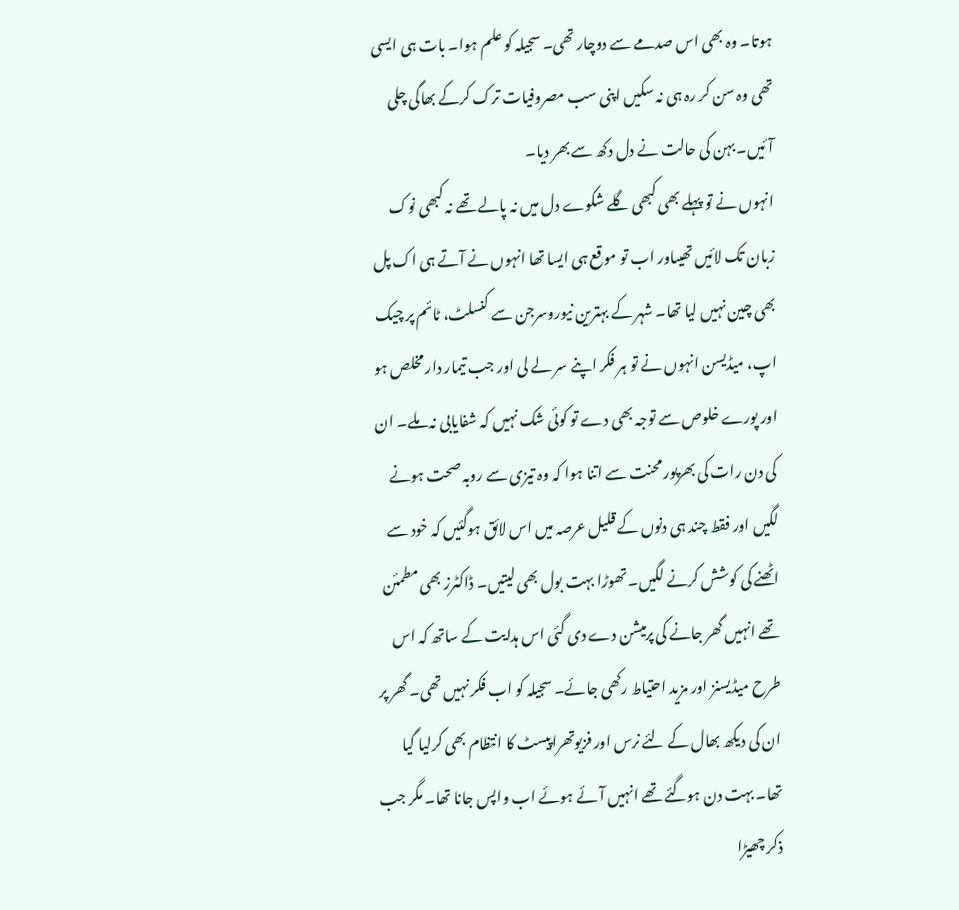ہوتا۔ وہ بھی اس صدمے سے دوچار تھی۔ سجیلہ کو علم ہوا۔ بات ہی ایسی تھی وہ سن کر رہ ہی نہ سکیں اپنی سب مصروفیات ترک کرکے بھاگی چلی آئیں۔ بہن کی حالت نے دل دکھ سے بھر دیا۔
انہوں نے تو پہلے بھی کبھی گلے شکوے دل میں نہ پالے تھے نہ کبھی نوک زبان تک لائیں تھیںاور اب تو موقع ہی ایسا تھا انہوں نے آتے ہی اک پل بھی چین نہیں لیا تھا۔ شہر کے بہترین نیوروسرجن سے کنسلٹ، ٹائم پر چیک اپ، میڈیسن انہوں نے تو ہر فکر اپنے سر لے لی اور جب تیمار دار مخلص ہو اور پورے خلوص سے توجہ بھی دے تو کوئی شک نہیں کہ شفایابی نہ ملے۔ ان کی دن رات کی بھرپور محنت سے اتنا ہوا کہ وہ تیزی سے روبہ صحت ہونے لگیں اور فقط چند ہی دنوں کے قلیل عرصہ میں اس لائق ہوگئیں کہ خود سے اٹھنے کی کوشش کرنے لگیں۔ تھوڑا بہت بول بھی لیتیں۔ ڈاکٹرز بھی مطمئن تھے انہیں گھر جانے کی پرمیشن دے دی گئی اس ہدایت کے ساتھ کہ اس طرح میڈیسنز اور مزید احتیاط رکھی جائے۔ سجیلہ کو اب فکر نہیں تھی۔ گھر پر ان کی دیکھ بھال کے لئے نرس اور فزیوتھراپیسٹ کا انتظام بھی کرلیا گیا تھا۔ بہت دن ہوگئے تھے انہیں آئے ہوئے اب واپس جانا تھا۔ مگر جب ذکر چھیڑا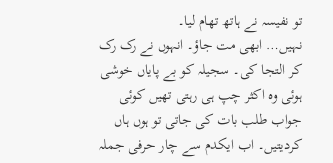تو نفیسہ نے ہاتھ تھام لیا۔
نہیں… ابھی مت جاؤ۔ انہوں نے رک رک کر التجا کی۔ سجیلہ کو بے پایاں خوشی ہوئی وہ اکثر چپ ہی رہتی تھیں کوئی جواب طلب بات کی جاتی تو ہوں ہاں کردیتیں۔ اب ایکدم سے چار حرفی جملہ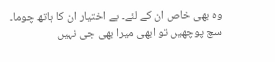وہ بھی خاص ان کے لئے۔ بے اختیار ان کا ہاتھ چوما۔
سچ پوچھیں تو ابھی میرا بھی جی نہیں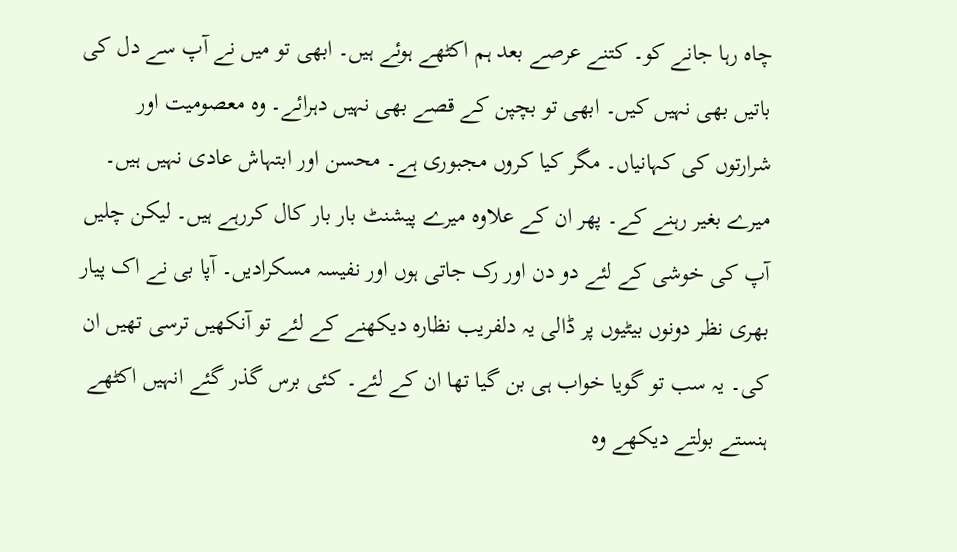چاہ رہا جانے کو۔ کتنے عرصے بعد ہم اکٹھے ہوئے ہیں۔ ابھی تو میں نے آپ سے دل کی باتیں بھی نہیں کیں۔ ابھی تو بچپن کے قصے بھی نہیں دہرائے۔ وہ معصومیت اور شرارتوں کی کہانیاں۔ مگر کیا کروں مجبوری ہے۔ محسن اور ابتہاش عادی نہیں ہیں۔ میرے بغیر رہنے کے۔ پھر ان کے علاوہ میرے پیشنٹ بار بار کال کررہے ہیں۔ لیکن چلیں آپ کی خوشی کے لئے دو دن اور رک جاتی ہوں اور نفیسہ مسکرادیں۔ آپا بی نے اک پیار بھری نظر دونوں بیٹیوں پر ڈالی یہ دلفریب نظارہ دیکھنے کے لئے تو آنکھیں ترسی تھیں ان کی۔ یہ سب تو گویا خواب ہی بن گیا تھا ان کے لئے۔ کئی برس گذر گئے انہیں اکٹھے ہنستے بولتے دیکھے وہ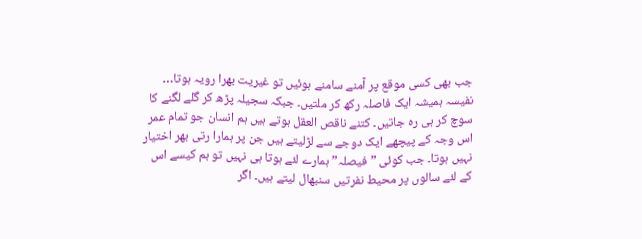جب بھی کسی موقع پر آمنے سامنے ہوئیں تو غیریت بھرا رویہ ہوتا… نفیسہ ہمیشہ ایک فاصلہ رکھ کر ملتیں۔ جبکہ سجیلہ پڑھ کر گلے لگنے کا سوچ کر ہی رہ جاتیں۔ کتنے ناقص العقل ہوتے ہیں ہم انسان جو تمام عمر اس وجہ کے پیچھے ایک دوجے سے لڑلیتے ہیں جن پر ہمارا رتی بھر اختیار نہیں ہوتا۔ جب کوئی ”فیصلہ” ہمارے لئے ہوتا ہی نہیں تو ہم کیسے اس کے لئے سالوں پر محیط نفرتیں سنبھال لیتے ہیں۔ اگر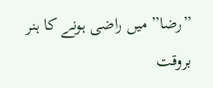”رضا” میں راضی ہونے کا ہنر بروقت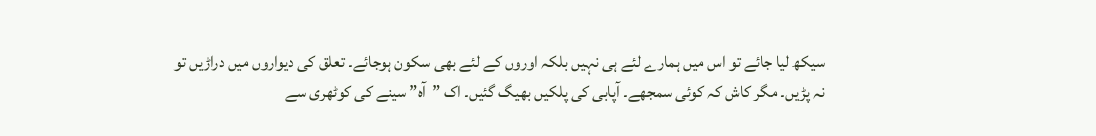سیکھ لیا جائے تو اس میں ہمارے لئے ہی نہیں بلکہ اوروں کے لئے بھی سکون ہوجائے۔ تعلق کی دیواروں میں دراڑیں تو نہ پڑیں۔ مگر کاش کہ کوئی سمجھے۔ آپابی کی پلکیں بھیگ گئیں۔ اک ”آہ” سینے کی کوٹھری سے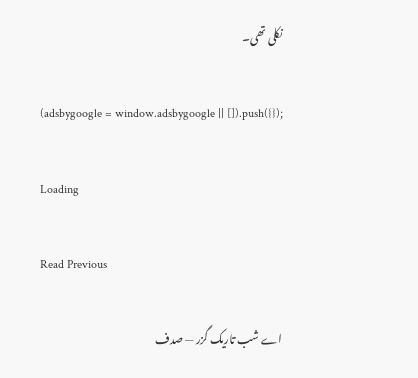نکلی تھی۔

(adsbygoogle = window.adsbygoogle || []).push({});

Loading

Read Previous

اے شب تاریک گزر — صدف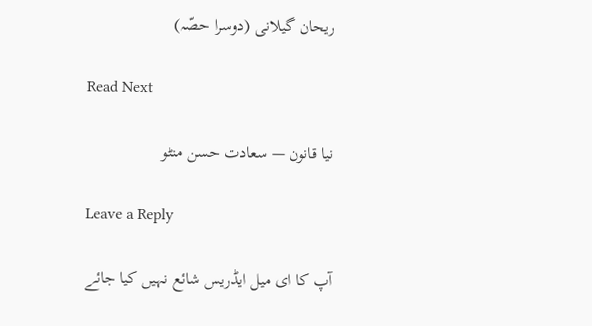ریحان گیلانی (دوسرا حصّہ)

Read Next

نیا قانون — سعادت حسن منٹو

Leave a Reply

آپ کا ای میل ایڈریس شائع نہیں کیا جائے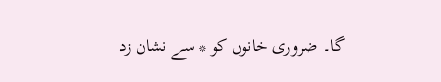گا۔ ضروری خانوں کو * سے نشان زد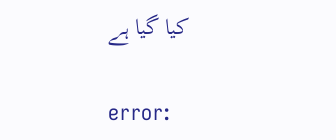کیا گیا ہے

error: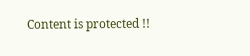Content is protected !!